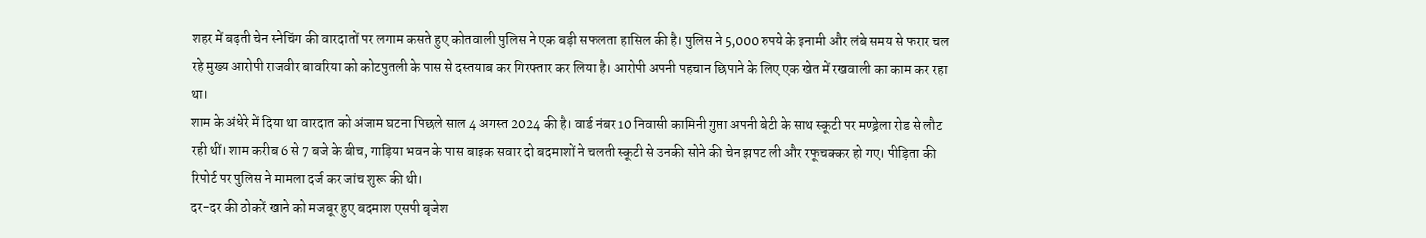शहर में बढ़ती चेन स्नेचिंग की वारदातों पर लगाम कसते हुए कोतवाली पुलिस ने एक बड़ी सफलता हासिल की है। पुलिस ने 5,000 रुपये के इनामी और लंबे समय से फरार चल रहे मुख्य आरोपी राजवीर बावरिया को कोटपुतली के पास से दस्तयाब कर गिरफ्तार कर लिया है। आरोपी अपनी पहचान छिपाने के लिए एक खेत में रखवाली का काम कर रहा था।
शाम के अंधेरे में दिया था वारदात को अंजाम घटना पिछले साल 4 अगस्त 2024 की है। वार्ड नंबर 10 निवासी कामिनी गुप्ता अपनी बेटी के साथ स्कूटी पर मण्ड्रेला रोड से लौट रही थीं। शाम करीब 6 से 7 बजे के बीच, गाड़िया भवन के पास बाइक सवार दो बदमाशों ने चलती स्कूटी से उनकी सोने की चेन झपट ली और रफूचक्कर हो गए। पीड़िता की रिपोर्ट पर पुलिस ने मामला दर्ज कर जांच शुरू की थी।
दर-दर की ठोकरें खाने को मजबूर हुए बदमाश एसपी बृजेश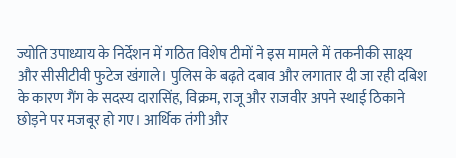ज्योति उपाध्याय के निर्देशन में गठित विशेष टीमों ने इस मामले में तकनीकी साक्ष्य और सीसीटीवी फुटेज खंगाले। पुलिस के बढ़ते दबाव और लगातार दी जा रही दबिश के कारण गैंग के सदस्य दारासिंह, विक्रम, राजू और राजवीर अपने स्थाई ठिकाने छोड़ने पर मजबूर हो गए। आर्थिक तंगी और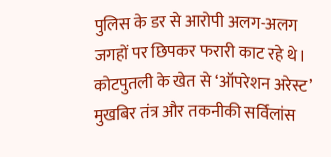पुलिस के डर से आरोपी अलग-अलग जगहों पर छिपकर फरारी काट रहे थे। कोटपुतली के खेत से ‘ऑपरेशन अरेस्ट’ मुखबिर तंत्र और तकनीकी सर्विलांस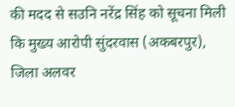की मदद से सउनि नरेंद्र सिंह को सूचना मिली कि मुख्य आरोपी सुंदरवास (अकबरपुर), जिला अलवर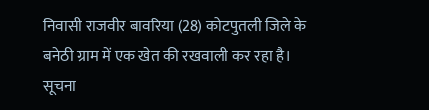निवासी राजवीर बावरिया (28) कोटपुतली जिले के बनेठी ग्राम में एक खेत की रखवाली कर रहा है। सूचना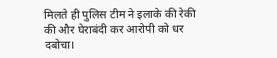मिलते ही पुलिस टीम ने इलाके की रेकी की और घेराबंदी कर आरोपी को धर दबोचा।